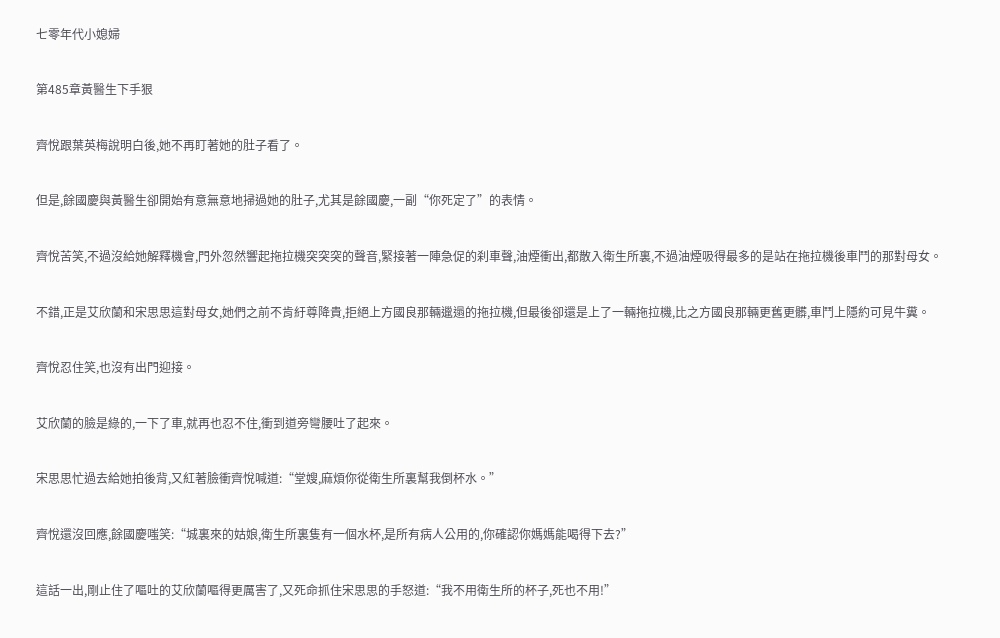七零年代小媳婦

第485章黃醫生下手狠

齊悅跟葉英梅說明白後,她不再盯著她的肚子看了。

但是,餘國慶與黃醫生卻開始有意無意地掃過她的肚子,尤其是餘國慶,一副“你死定了”的表情。

齊悅苦笑,不過沒給她解釋機會,門外忽然響起拖拉機突突突的聲音,緊接著一陣急促的刹車聲,油煙衝出,都散入衛生所裏,不過油煙吸得最多的是站在拖拉機後車鬥的那對母女。

不錯,正是艾欣蘭和宋思思這對母女,她們之前不肯紆尊降貴,拒絕上方國良那輛邋遢的拖拉機,但最後卻還是上了一輛拖拉機,比之方國良那輛更舊更髒,車鬥上隱約可見牛糞。

齊悅忍住笑,也沒有出門迎接。

艾欣蘭的臉是綠的,一下了車,就再也忍不住,衝到道旁彎腰吐了起來。

宋思思忙過去給她拍後背,又紅著臉衝齊悅喊道:“堂嫂,麻煩你從衛生所裏幫我倒杯水。”

齊悅還沒回應,餘國慶嗤笑:“城裏來的姑娘,衛生所裏隻有一個水杯,是所有病人公用的,你確認你媽媽能喝得下去?”

這話一出,剛止住了嘔吐的艾欣蘭嘔得更厲害了,又死命抓住宋思思的手怒道:“我不用衛生所的杯子,死也不用!”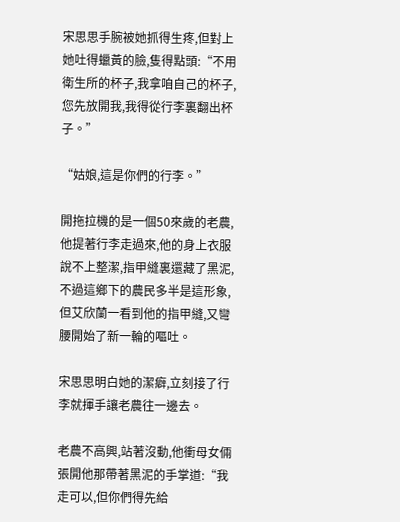宋思思手腕被她抓得生疼,但對上她吐得蠟黃的臉,隻得點頭:“不用衛生所的杯子,我拿咱自己的杯子,您先放開我,我得從行李裏翻出杯子。”

“姑娘,這是你們的行李。”

開拖拉機的是一個50來歲的老農,他提著行李走過來,他的身上衣服說不上整潔,指甲縫裏還藏了黑泥,不過這鄉下的農民多半是這形象,但艾欣蘭一看到他的指甲縫,又彎腰開始了新一輪的嘔吐。

宋思思明白她的潔癖,立刻接了行李就揮手讓老農往一邊去。

老農不高興,站著沒動,他衝母女倆張開他那帶著黑泥的手掌道:“我走可以,但你們得先給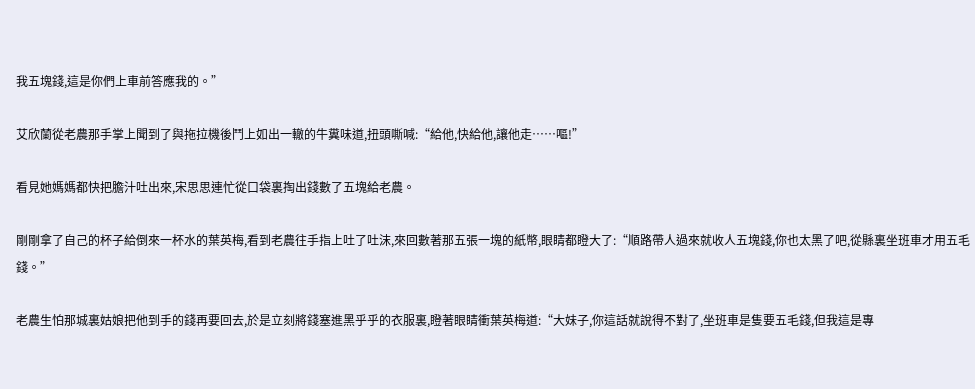我五塊錢,這是你們上車前答應我的。”

艾欣蘭從老農那手掌上聞到了與拖拉機後鬥上如出一轍的牛糞味道,扭頭嘶喊:“給他,快給他,讓他走……嘔!”

看見她媽媽都快把膽汁吐出來,宋思思連忙從口袋裏掏出錢數了五塊給老農。

剛剛拿了自己的杯子給倒來一杯水的葉英梅,看到老農往手指上吐了吐沫,來回數著那五張一塊的紙幣,眼睛都瞪大了:“順路帶人過來就收人五塊錢,你也太黑了吧,從縣裏坐班車才用五毛錢。”

老農生怕那城裏姑娘把他到手的錢再要回去,於是立刻將錢塞進黑乎乎的衣服裏,瞪著眼睛衝葉英梅道:“大妹子,你這話就說得不對了,坐班車是隻要五毛錢,但我這是專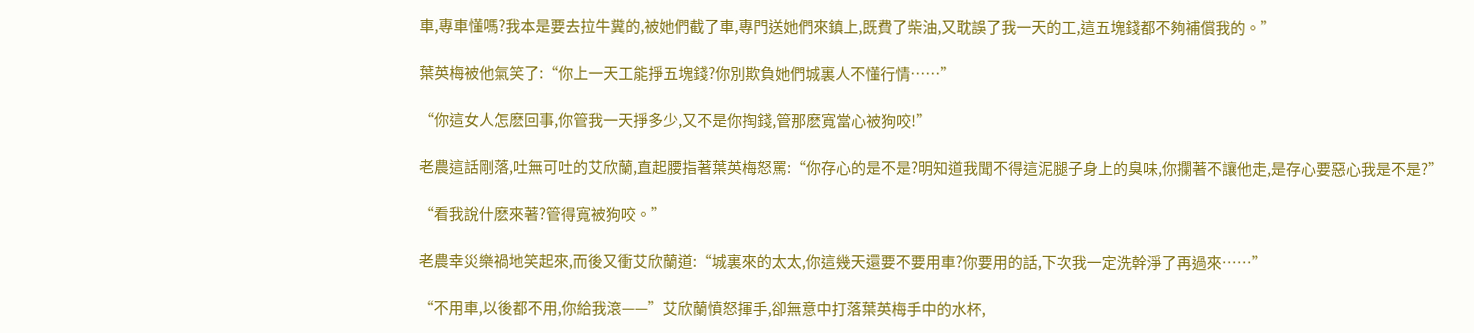車,專車懂嗎?我本是要去拉牛糞的,被她們截了車,專門送她們來鎮上,既費了柴油,又耽誤了我一天的工,這五塊錢都不夠補償我的。”

葉英梅被他氣笑了:“你上一天工能掙五塊錢?你別欺負她們城裏人不懂行情……”

“你這女人怎麽回事,你管我一天掙多少,又不是你掏錢,管那麽寬當心被狗咬!”

老農這話剛落,吐無可吐的艾欣蘭,直起腰指著葉英梅怒罵:“你存心的是不是?明知道我聞不得這泥腿子身上的臭味,你攔著不讓他走,是存心要惡心我是不是?”

“看我說什麽來著?管得寬被狗咬。”

老農幸災樂禍地笑起來,而後又衝艾欣蘭道:“城裏來的太太,你這幾天還要不要用車?你要用的話,下次我一定洗幹淨了再過來……”

“不用車,以後都不用,你給我滾——”艾欣蘭憤怒揮手,卻無意中打落葉英梅手中的水杯,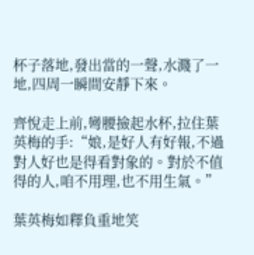杯子落地,發出當的一聲,水濺了一地,四周一瞬間安靜下來。

齊悅走上前,彎腰撿起水杯,拉住葉英梅的手:“娘,是好人有好報,不過對人好也是得看對象的。對於不值得的人,咱不用理,也不用生氣。”

葉英梅如釋負重地笑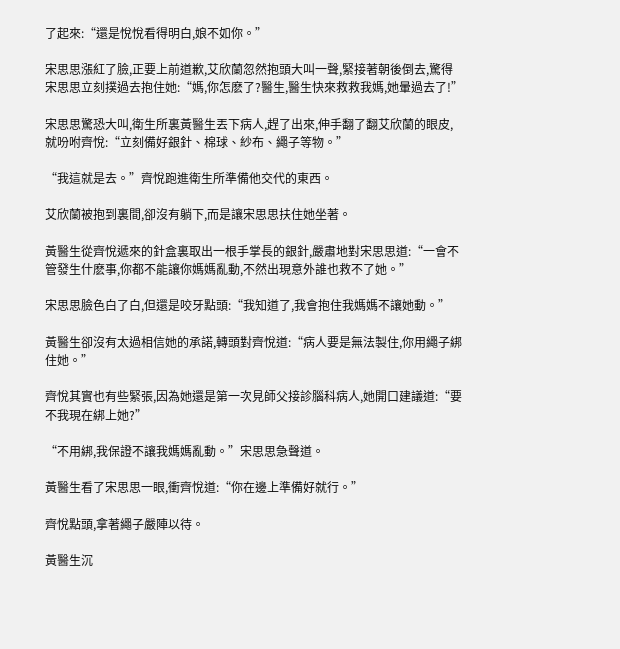了起來:“還是悅悅看得明白,娘不如你。”

宋思思漲紅了臉,正要上前道歉,艾欣蘭忽然抱頭大叫一聲,緊接著朝後倒去,驚得宋思思立刻撲過去抱住她:“媽,你怎麽了?醫生,醫生快來救救我媽,她暈過去了!”

宋思思驚恐大叫,衛生所裏黃醫生丟下病人,趕了出來,伸手翻了翻艾欣蘭的眼皮,就吩咐齊悅:“立刻備好銀針、棉球、紗布、繩子等物。”

“我這就是去。”齊悅跑進衛生所準備他交代的東西。

艾欣蘭被抱到裏間,卻沒有躺下,而是讓宋思思扶住她坐著。

黃醫生從齊悅遞來的針盒裏取出一根手掌長的銀針,嚴肅地對宋思思道:“一會不管發生什麽事,你都不能讓你媽媽亂動,不然出現意外誰也救不了她。”

宋思思臉色白了白,但還是咬牙點頭:“我知道了,我會抱住我媽媽不讓她動。”

黃醫生卻沒有太過相信她的承諾,轉頭對齊悅道:“病人要是無法製住,你用繩子綁住她。”

齊悅其實也有些緊張,因為她還是第一次見師父接診腦科病人,她開口建議道:“要不我現在綁上她?”

“不用綁,我保證不讓我媽媽亂動。”宋思思急聲道。

黃醫生看了宋思思一眼,衝齊悅道:“你在邊上準備好就行。”

齊悅點頭,拿著繩子嚴陣以待。

黃醫生沉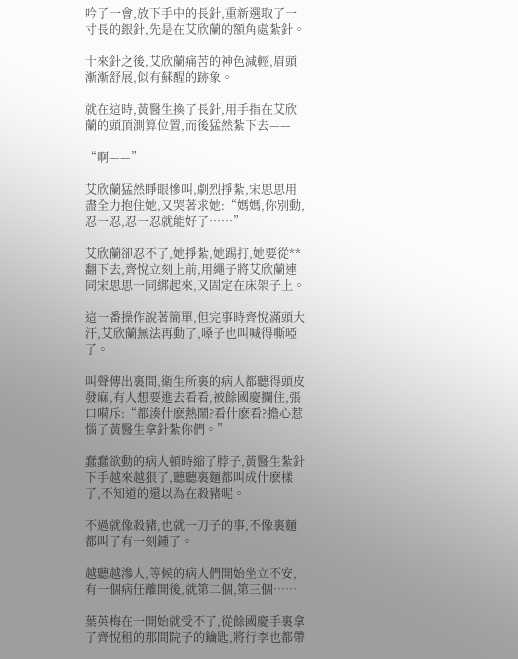吟了一會,放下手中的長針,重新選取了一寸長的銀針,先是在艾欣蘭的額角處紮針。

十來針之後,艾欣蘭痛苦的神色減輕,眉頭漸漸舒展,似有蘇醒的跡象。

就在這時,黃醫生換了長針,用手指在艾欣蘭的頭頂測算位置,而後猛然紮下去——

“啊——”

艾欣蘭猛然睜眼慘叫,劇烈掙紮,宋思思用盡全力抱住她,又哭著求她:“媽媽,你別動,忍一忍,忍一忍就能好了……”

艾欣蘭卻忍不了,她掙紮,她踢打,她要從**翻下去,齊悅立刻上前,用繩子將艾欣蘭連同宋思思一同綁起來,又固定在床架子上。

這一番操作說著簡單,但完事時齊悅滿頭大汗,艾欣蘭無法再動了,嗓子也叫喊得嘶啞了。

叫聲傳出裏間,衛生所裏的病人都聽得頭皮發麻,有人想要進去看看,被餘國慶攔住,張口嗬斥:“都湊什麽熱鬧?看什麽看?擔心惹惱了黃醫生拿針紮你們。”

蠢蠢欲動的病人頓時縮了脖子,黃醫生紮針下手越來越狠了,聽聽裏麵都叫成什麽樣了,不知道的還以為在殺豬呢。

不過就像殺豬,也就一刀子的事,不像裏麵都叫了有一刻鍾了。

越聽越滲人,等候的病人們開始坐立不安,有一個病任離開後,就第二個,第三個……

葉英梅在一開始就受不了,從餘國慶手裏拿了齊悅租的那間院子的鑰匙,將行李也都帶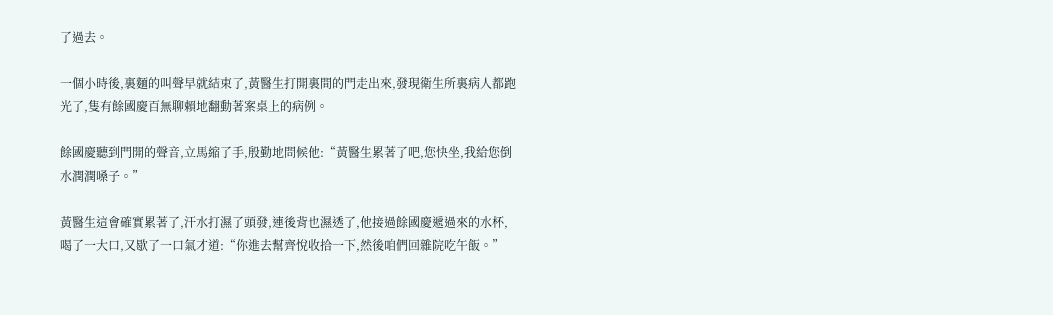了過去。

一個小時後,裏麵的叫聲早就結束了,黃醫生打開裏間的門走出來,發現衛生所裏病人都跑光了,隻有餘國慶百無聊賴地翻動著案桌上的病例。

餘國慶聽到門開的聲音,立馬縮了手,殷勤地問候他:“黃醫生累著了吧,您快坐,我給您倒水潤潤嗓子。”

黃醫生這會確實累著了,汗水打濕了頭發,連後背也濕透了,他接過餘國慶遞過來的水杯,喝了一大口,又歇了一口氣才道:“你進去幫齊悅收拾一下,然後咱們回雜院吃午飯。”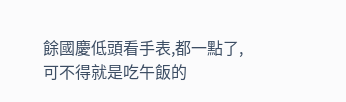餘國慶低頭看手表,都一點了,可不得就是吃午飯的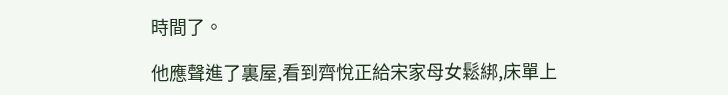時間了。

他應聲進了裏屋,看到齊悅正給宋家母女鬆綁,床單上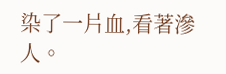染了一片血,看著滲人。